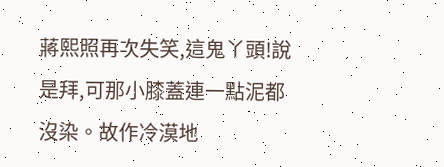蔣熙照再次失笑,這鬼丫頭!說是拜,可那小膝蓋連一點泥都沒染。故作冷漠地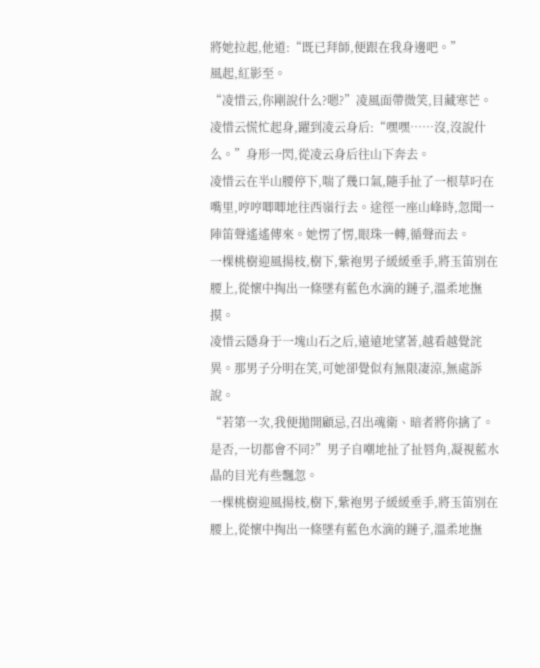將她拉起,他道:“既已拜師,便跟在我身邊吧。”
風起,紅影至。
“凌惜云,你剛說什么?嗯?”凌風面帶微笑,目藏寒芒。
凌惜云慌忙起身,躍到凌云身后:“嘿嘿……沒,沒說什么。”身形一閃,從凌云身后往山下奔去。
凌惜云在半山腰停下,喘了幾口氣,隨手扯了一根草叼在嘴里,哼哼唧唧地往西嶺行去。途徑一座山峰時,忽聞一陣笛聲遙遙傳來。她愣了愣,眼珠一轉,循聲而去。
一棵桃樹迎風揚枝,樹下,紫袍男子緩緩垂手,將玉笛別在腰上,從懷中掏出一條墜有藍色水滴的鏈子,溫柔地撫摸。
凌惜云隱身于一塊山石之后,遠遠地望著,越看越覺詫異。那男子分明在笑,可她卻覺似有無限凄涼,無處訴說。
“若第一次,我便拋開顧忌,召出魂衛、暗者將你擒了。是否,一切都會不同?”男子自嘲地扯了扯唇角,凝視藍水晶的目光有些飄忽。
一棵桃樹迎風揚枝,樹下,紫袍男子緩緩垂手,將玉笛別在腰上,從懷中掏出一條墜有藍色水滴的鏈子,溫柔地撫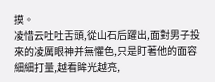摸。
凌惜云吐吐舌頭,從山石后躍出,面對男子投來的凌厲眼神并無懼色,只是盯著他的面容細細打量,越看眸光越亮,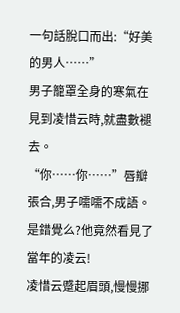一句話脫口而出:“好美的男人……”
男子籠罩全身的寒氣在見到凌惜云時,就盡數褪去。
“你……你……”唇瓣張合,男子嚅嚅不成語。是錯覺么?他竟然看見了當年的凌云!
凌惜云蹙起眉頭,慢慢挪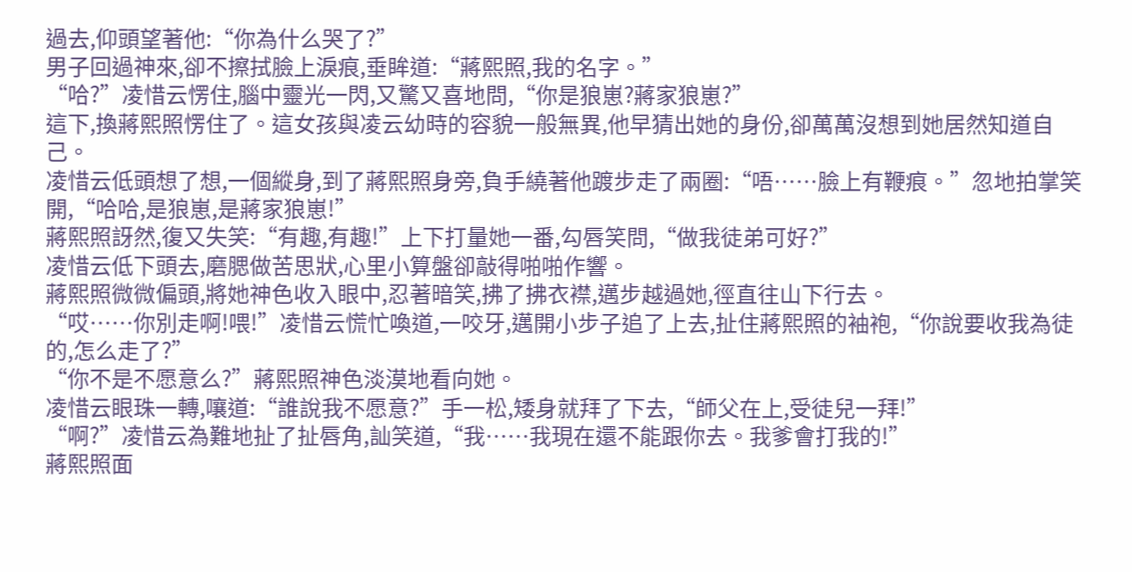過去,仰頭望著他:“你為什么哭了?”
男子回過神來,卻不擦拭臉上淚痕,垂眸道:“蔣熙照,我的名字。”
“哈?”凌惜云愣住,腦中靈光一閃,又驚又喜地問,“你是狼崽?蔣家狼崽?”
這下,換蔣熙照愣住了。這女孩與凌云幼時的容貌一般無異,他早猜出她的身份,卻萬萬沒想到她居然知道自己。
凌惜云低頭想了想,一個縱身,到了蔣熙照身旁,負手繞著他踱步走了兩圈:“唔……臉上有鞭痕。”忽地拍掌笑開,“哈哈,是狼崽,是蔣家狼崽!”
蔣熙照訝然,復又失笑:“有趣,有趣!”上下打量她一番,勾唇笑問,“做我徒弟可好?”
凌惜云低下頭去,磨腮做苦思狀,心里小算盤卻敲得啪啪作響。
蔣熙照微微偏頭,將她神色收入眼中,忍著暗笑,拂了拂衣襟,邁步越過她,徑直往山下行去。
“哎……你別走啊!喂!”凌惜云慌忙喚道,一咬牙,邁開小步子追了上去,扯住蔣熙照的袖袍,“你說要收我為徒的,怎么走了?”
“你不是不愿意么?”蔣熙照神色淡漠地看向她。
凌惜云眼珠一轉,嚷道:“誰說我不愿意?”手一松,矮身就拜了下去,“師父在上,受徒兒一拜!”
“啊?”凌惜云為難地扯了扯唇角,訕笑道,“我……我現在還不能跟你去。我爹會打我的!”
蔣熙照面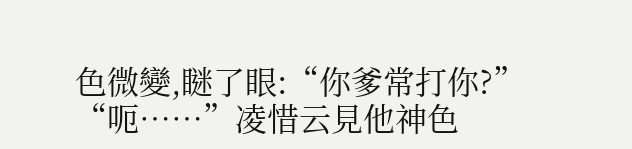色微變,瞇了眼:“你爹常打你?”
“呃……”凌惜云見他神色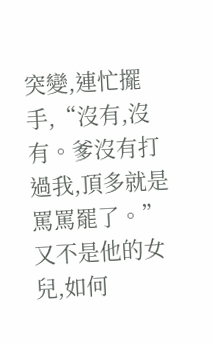突變,連忙擺手,“沒有,沒有。爹沒有打過我,頂多就是罵罵罷了。”
又不是他的女兒,如何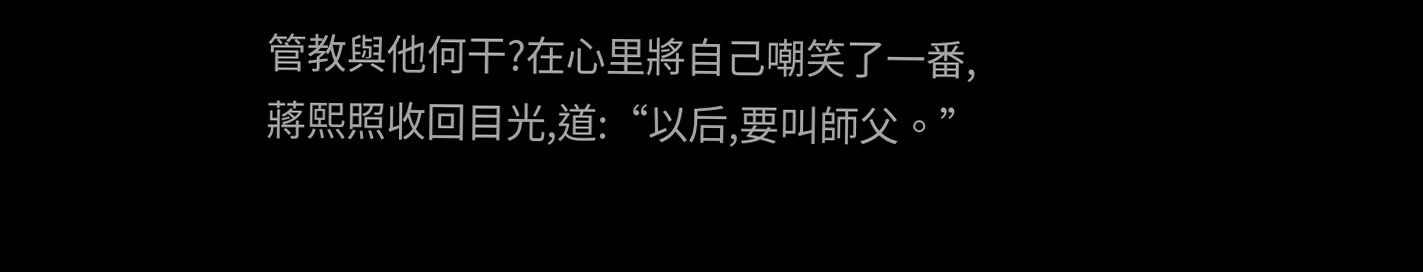管教與他何干?在心里將自己嘲笑了一番,蔣熙照收回目光,道:“以后,要叫師父。”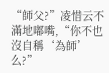“師父?”凌惜云不滿地嘟嘴,“你不也沒自稱‘為師’么?”